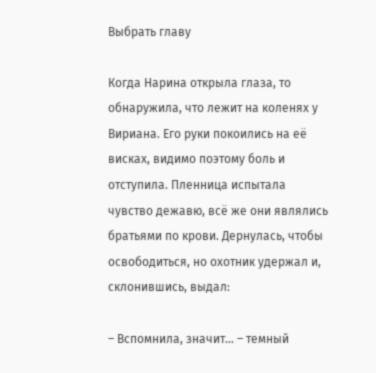Выбрать главу

Когда Нарина открыла глаза, то обнаружила, что лежит на коленях у Вириана. Его руки покоились на её висках, видимо поэтому боль и отступила. Пленница испытала чувство дежавю, всё же они являлись братьями по крови. Дернулась, чтобы освободиться, но охотник удержал и, склонившись, выдал:

– Вспомнила, значит… – темный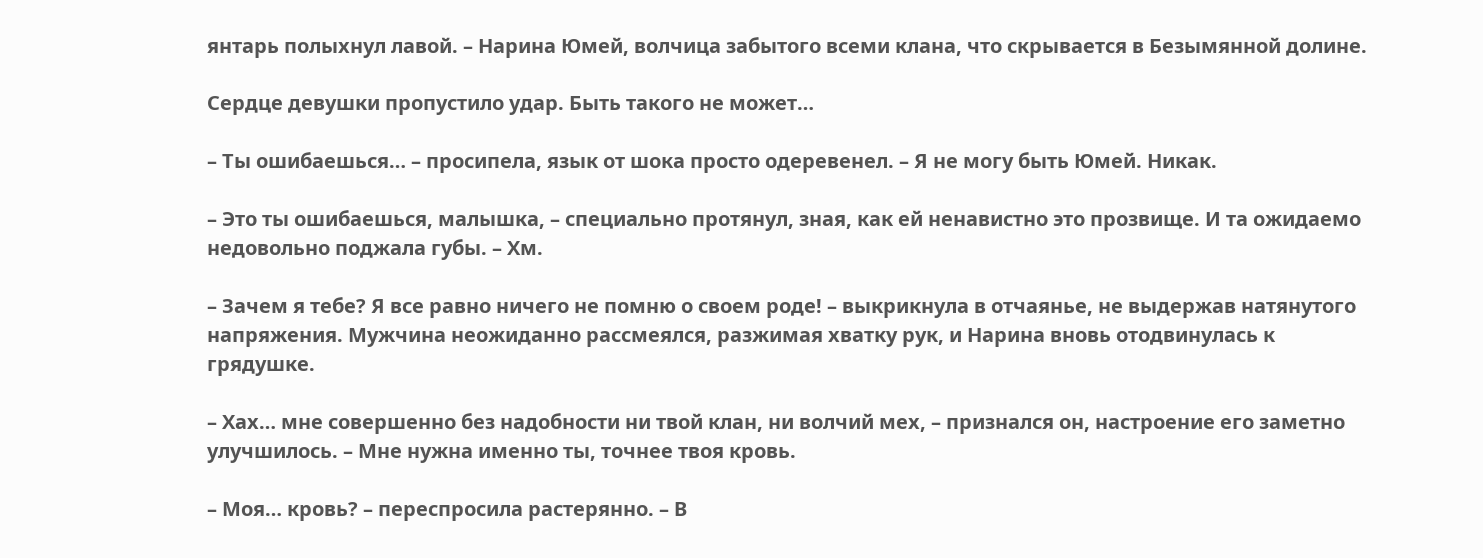янтарь полыхнул лавой. – Нарина Юмей, волчица забытого всеми клана, что скрывается в Безымянной долине.

Сердце девушки пропустило удар. Быть такого не может…

– Ты ошибаешься… – просипела, язык от шока просто одеревенел. – Я не могу быть Юмей. Никак.

– Это ты ошибаешься, малышка, – специально протянул, зная, как ей ненавистно это прозвище. И та ожидаемо недовольно поджала губы. – Хм.

– Зачем я тебе? Я все равно ничего не помню о своем роде! – выкрикнула в отчаянье, не выдержав натянутого напряжения. Мужчина неожиданно рассмеялся, разжимая хватку рук, и Нарина вновь отодвинулась к грядушке.

– Хах… мне совершенно без надобности ни твой клан, ни волчий мех, – признался он, настроение его заметно улучшилось. – Мне нужна именно ты, точнее твоя кровь.

– Моя… кровь? – переспросила растерянно. – В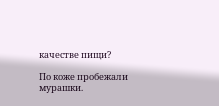качестве пищи?

По коже пробежали мурашки.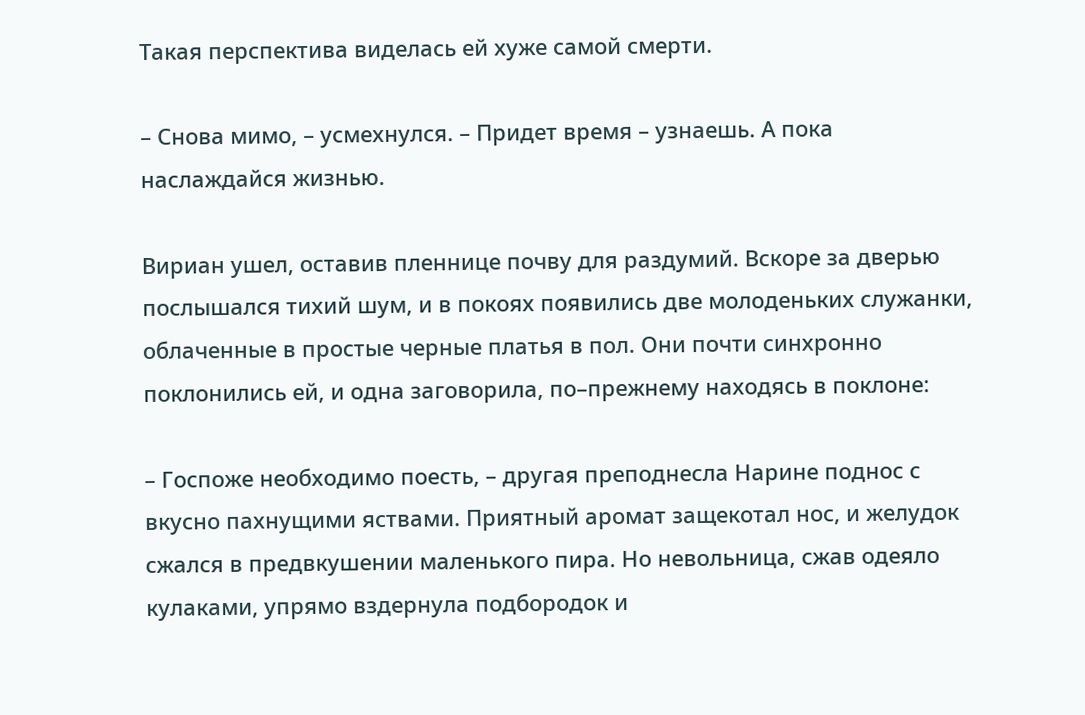Такая перспектива виделась ей хуже самой смерти.

– Снова мимо, – усмехнулся. – Придет время – узнаешь. А пока наслаждайся жизнью.

Вириан ушел, оставив пленнице почву для раздумий. Вскоре за дверью послышался тихий шум, и в покоях появились две молоденьких служанки, облаченные в простые черные платья в пол. Они почти синхронно поклонились ей, и одна заговорила, по–прежнему находясь в поклоне:

– Госпоже необходимо поесть, – другая преподнесла Нарине поднос с вкусно пахнущими яствами. Приятный аромат защекотал нос, и желудок сжался в предвкушении маленького пира. Но невольница, сжав одеяло кулаками, упрямо вздернула подбородок и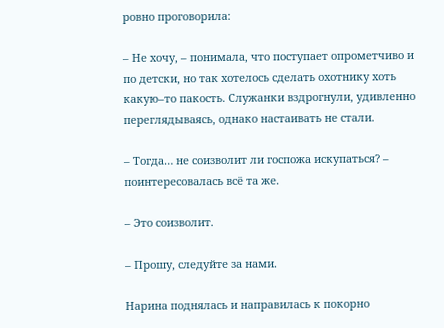ровно проговорила:

– Не хочу, – понимала, что поступает опрометчиво и по детски, но так хотелось сделать охотнику хоть какую–то пакость. Служанки вздрогнули, удивленно переглядываясь, однако настаивать не стали.

– Тогда… не соизволит ли госпожа искупаться? – поинтересовалась всё та же.

– Это соизволит.

– Прошу, следуйте за нами.

Нарина поднялась и направилась к покорно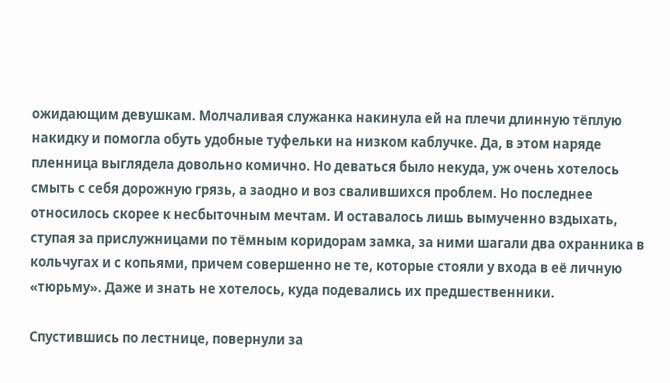ожидающим девушкам. Молчаливая служанка накинула ей на плечи длинную тёплую накидку и помогла обуть удобные туфельки на низком каблучке. Да, в этом наряде пленница выглядела довольно комично. Но деваться было некуда, уж очень хотелось смыть с себя дорожную грязь, а заодно и воз свалившихся проблем. Но последнее относилось скорее к несбыточным мечтам. И оставалось лишь вымученно вздыхать, ступая за прислужницами по тёмным коридорам замка, за ними шагали два охранника в кольчугах и с копьями, причем совершенно не те, которые стояли у входа в её личную «тюрьму». Даже и знать не хотелось, куда подевались их предшественники.

Спустившись по лестнице, повернули за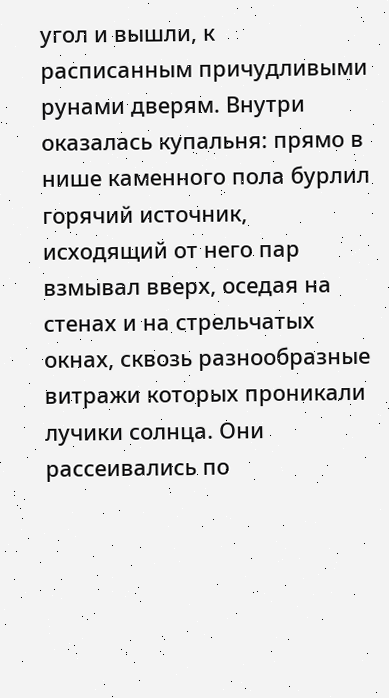угол и вышли, к расписанным причудливыми рунами дверям. Внутри оказалась купальня: прямо в нише каменного пола бурлил горячий источник, исходящий от него пар взмывал вверх, оседая на стенах и на стрельчатых окнах, сквозь разнообразные витражи которых проникали лучики солнца. Они рассеивались по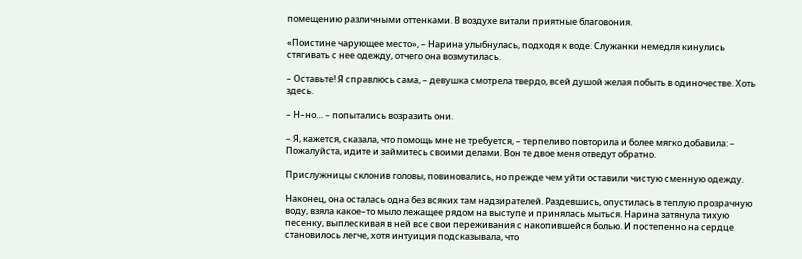помещению различными оттенками. В воздухе витали приятные благовония.

«Поистине чарующее место», – Нарина улыбнулась, подходя к воде. Служанки немедля кинулись стягивать с нее одежду, отчего она возмутилась.

– Оставьте! Я справлюсь сама, – девушка смотрела твердо, всей душой желая побыть в одиночестве. Хоть здесь.

– Н–но… – попытались возразить они.

– Я, кажется, сказала, что помощь мне не требуется, – терпеливо повторила и более мягко добавила: – Пожалуйста, идите и займитесь своими делами. Вон те двое меня отведут обратно.

Прислужницы склонив головы, повиновались, но прежде чем уйти оставили чистую сменную одежду.

Наконец, она осталась одна без всяких там надзирателей. Раздевшись, опустилась в теплую прозрачную воду, взяла какое–то мыло лежащее рядом на выступе и принялась мыться. Нарина затянула тихую песенку, выплескивая в ней все свои переживания с накопившейся болью. И постепенно на сердце становилось легче, хотя интуиция подсказывала, что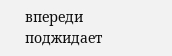впереди поджидает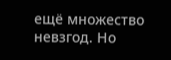ещё множество невзгод. Но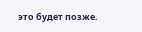это будет позже.